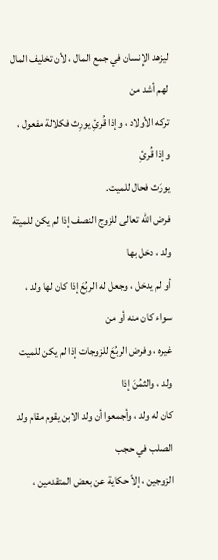ليزهد الإِنسان في جمع المال ، لأن تخليف المال لهم أشد من
تركه الأولاد ، وإذا قُرئِ يورِث فكلالة مفعول ، وإذا قُرئِ
يورَث فحال للميت.
فرض الله تعالى للزوج النصف إذا لم يكن للميتة ولد ، دخل بها
أو لم يدخل ، وجعل له الربُعَ إذا كان لها ولد ، سواء كان منه أو من
غيره ، وفرض الربُعَ للزوجات إذا لم يكن للميت ولد ، والثمُنَ إذا
كان له ولد ، وأجمعوا أن ولد الابن يقوم مقام ولد الصلب في حجب
الزوجين ، إلاّ حكاية عن بعض المتقدمين ،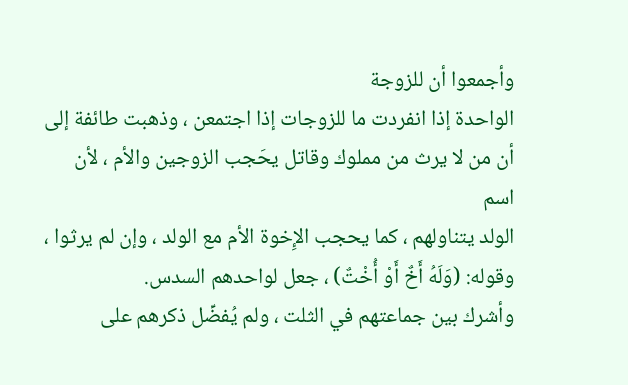وأجمعوا أن للزوجة
الواحدة إذا انفردت ما للزوجات إذا اجتمعن ، وذهبت طائفة إلى
أن من لا يرث من مملوك وقاتل يحَجب الزوجين والأم ، لأن اسم
الولد يتناولهم ، كما يحجب الإِخوة الأم مع الولد ، وإن لم يرثوا ،
وقوله: (وَلَهُ أَخٌ أَوْ أُخْتٌ) ، جعل لواحدهم السدس.
وأشرك بين جماعتهم في الثلت ، ولم يُفضِّل ذكرهم على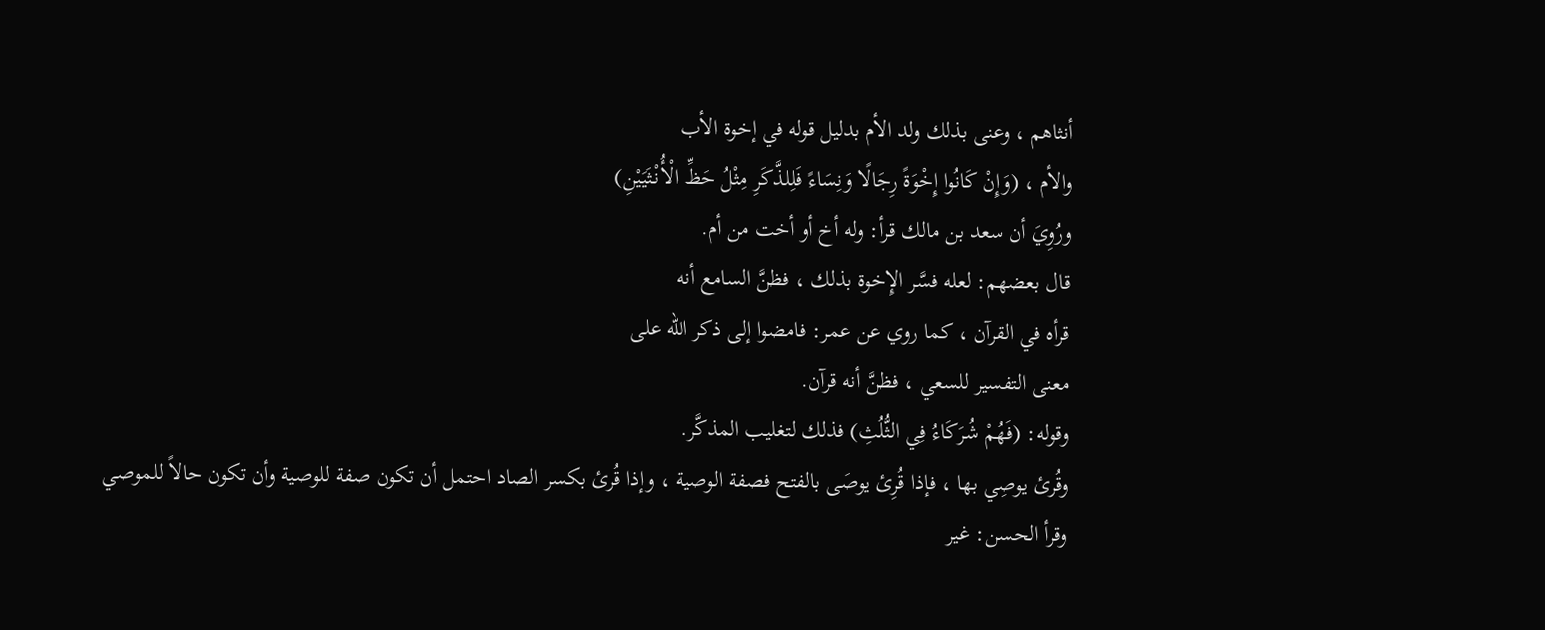أنثاهم ، وعنى بذلك ولد الأم بدليل قوله في إخوة الأب
والأم ، (وَإِنْ كَانُوا إِخْوَةً رِجَالًا وَنِسَاءً فَلِلذَّكَرِ مِثْلُ حَظِّ الْأُنْثَيَيْنِ)
ورُوِيَ أن سعد بن مالك قرأ: وله أخ أو أخت من أم.
قال بعضهم: لعله فسَّر الإِخوة بذلك ، فظنَّ السامع أنه
قرأه في القرآن ، كما روي عن عمر: فامضوا إلى ذكر الله على
معنى التفسير للسعي ، فظنَّ أنه قرآن.
وقوله: (فَهُمْ شُرَكَاءُ فِي الثُّلُثِ) فذلك لتغليب المذكَّر.
وقُرئ يوصِي بها ، فإذا قُرِئ يوصَى بالفتح فصفة الوصية ، وإذا قُرئ بكسر الصاد احتمل أن تكون صفة للوصية وأن تكون حالاً للموصي
وقرأ الحسن: غير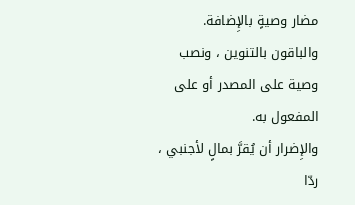مضار وصيةٍ بالإِضافة.
والباقون بالتنوين ، ونصب وصية على المصدر أو على المفعول به.
والإِضرار أن يُقرَّ بمالٍ لأجنبي ، ردّا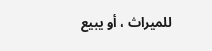للميراث ، أو يبيع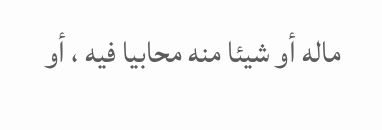ماله أو شيئا منه محابيا فيه ، أو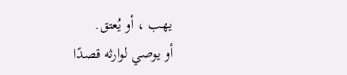يهب ، أو يُعتق.
أو يوصي لوارثه قصدًا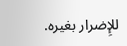للإِضرار بغيره.